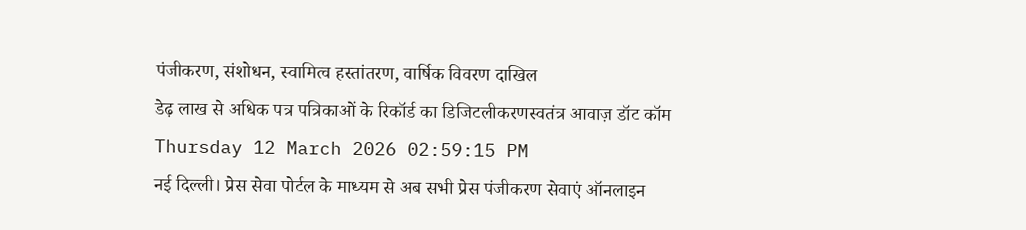पंजीकरण, संशोधन, स्वामित्व हस्तांतरण, वार्षिक विवरण दाखिल
डेढ़ लाख से अधिक पत्र पत्रिकाओं के रिकॉर्ड का डिजिटलीकरणस्वतंत्र आवाज़ डॉट कॉम
Thursday 12 March 2026 02:59:15 PM
नई दिल्ली। प्रेस सेवा पोर्टल के माध्यम से अब सभी प्रेस पंजीकरण सेवाएं ऑनलाइन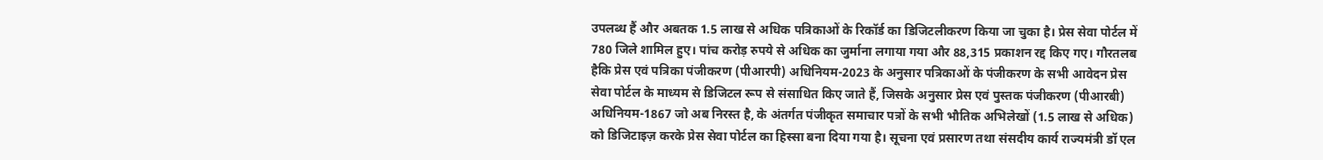उपलब्ध हैं और अबतक 1.5 लाख से अधिक पत्रिकाओं के रिकॉर्ड का डिजिटलीकरण किया जा चुका है। प्रेस सेवा पोर्टल में 780 जिले शामिल हुए। पांच करोड़ रुपये से अधिक का जुर्माना लगाया गया और 88,315 प्रकाशन रद्द किए गए। गौरतलब हैकि प्रेस एवं पत्रिका पंजीकरण (पीआरपी) अधिनियम-2023 के अनुसार पत्रिकाओं के पंजीकरण के सभी आवेदन प्रेस सेवा पोर्टल के माध्यम से डिजिटल रूप से संसाधित किए जाते हैं, जिसके अनुसार प्रेस एवं पुस्तक पंजीकरण (पीआरबी) अधिनियम-1867 जो अब निरस्त है, के अंतर्गत पंजीकृत समाचार पत्रों के सभी भौतिक अभिलेखों (1.5 लाख से अधिक) को डिजिटाइज़ करके प्रेस सेवा पोर्टल का हिस्सा बना दिया गया है। सूचना एवं प्रसारण तथा संसदीय कार्य राज्यमंत्री डॉ एल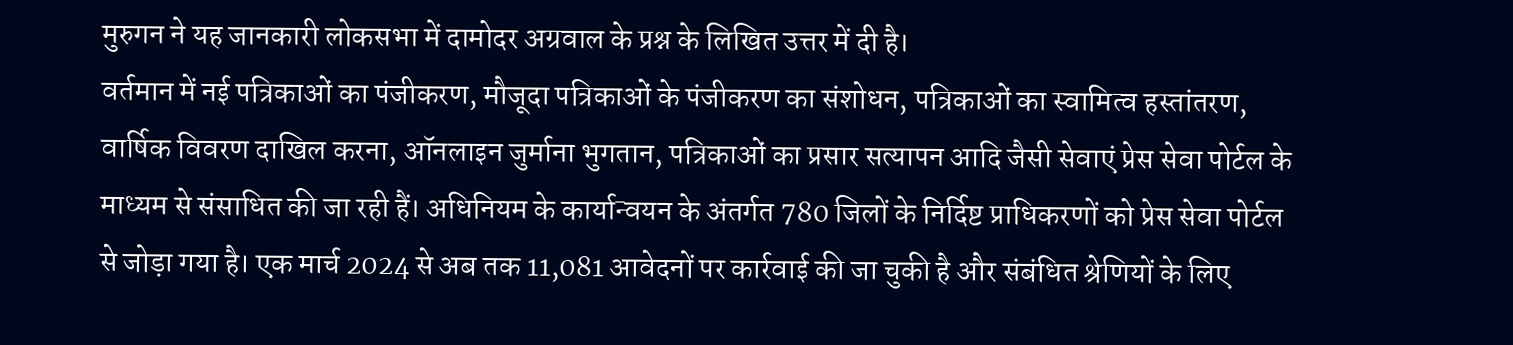मुरुगन ने यह जानकारी लोकसभा में दामोदर अग्रवाल के प्रश्न के लिखित उत्तर में दी है।
वर्तमान में नई पत्रिकाओं का पंजीकरण, मौजूदा पत्रिकाओं के पंजीकरण का संशोधन, पत्रिकाओं का स्वामित्व हस्तांतरण, वार्षिक विवरण दाखिल करना, ऑनलाइन जुर्माना भुगतान, पत्रिकाओं का प्रसार सत्यापन आदि जैसी सेवाएं प्रेस सेवा पोर्टल के माध्यम से संसाधित की जा रही हैं। अधिनियम के कार्यान्वयन के अंतर्गत 780 जिलों के निर्दिष्ट प्राधिकरणों को प्रेस सेवा पोर्टल से जोड़ा गया है। एक मार्च 2024 से अब तक 11,081 आवेदनों पर कार्रवाई की जा चुकी है और संबंधित श्रेणियों के लिए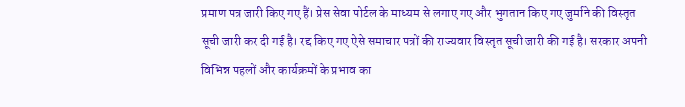प्रमाण पत्र जारी किए गए हैं। प्रेस सेवा पोर्टल के माध्यम से लगाए गए और भुगतान किए गए जुर्माने की विस्तृत सूची जारी कर दी गई है। रद्द किए गए ऐसे समाचार पत्रों की राज्यवार विस्तृत सूची जारी की गई है। सरकार अपनी विभिन्न पहलों और कार्यक्रमों के प्रभाव का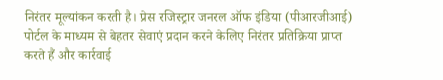निरंतर मूल्यांकन करती है। प्रेस रजिस्ट्रार जनरल ऑफ इंडिया (पीआरजीआई) पोर्टल के माध्यम से बेहतर सेवाएं प्रदान करने केलिए निरंतर प्रतिक्रिया प्राप्त करते हैं और कार्रवाई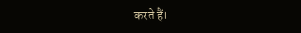करते हैं।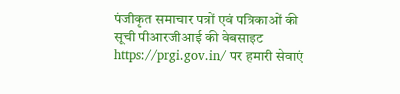पंजीकृत समाचार पत्रों एवं पत्रिकाओं की सूची पीआरजीआई की वेबसाइट https://prgi.gov.in/ पर हमारी सेवाएं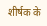शीर्षक के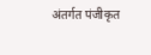अंतर्गत पंजीकृत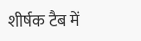शीर्षक टैब में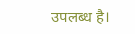उपलब्ध है।